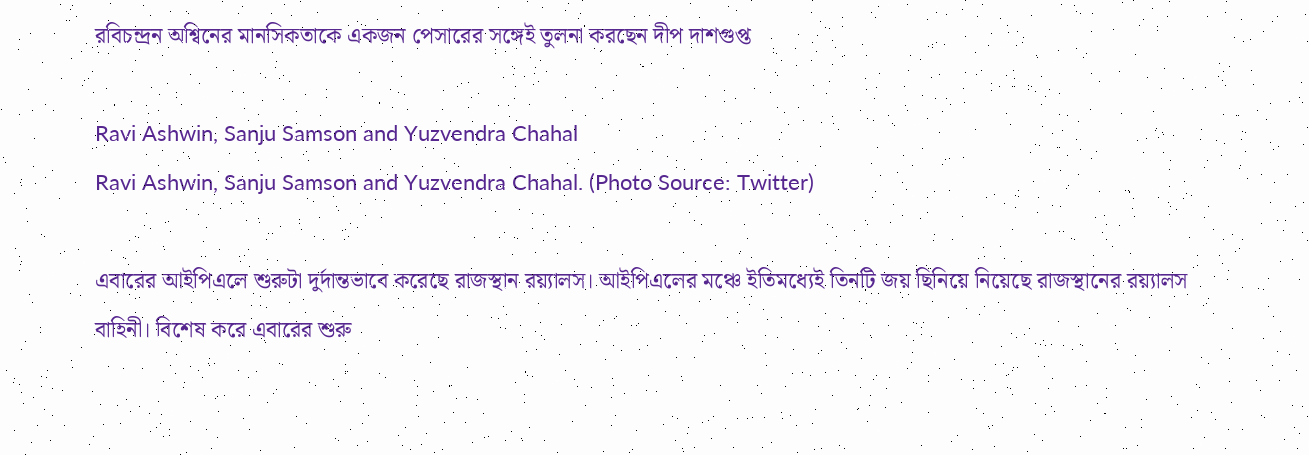রবিচন্দ্রন অশ্বিনের মানসিকতাকে একজন পেসারের সঙ্গেই তুলনা করছেন দীপ দাশগুপ্ত

Ravi Ashwin, Sanju Samson and Yuzvendra Chahal
Ravi Ashwin, Sanju Samson and Yuzvendra Chahal. (Photo Source: Twitter)

এবারের আইপিএলে শুরুটা দুর্দান্তভাবে করেছে রাজস্থান রয়্যালস। আইপিএলের মঞ্চে ইতিমধ্যেই তিনটি জয় ছিনিয়ে নিয়েছে রাজস্থানের রয়্যালস বাহিনী। বিশেষ করে এবারের শুরু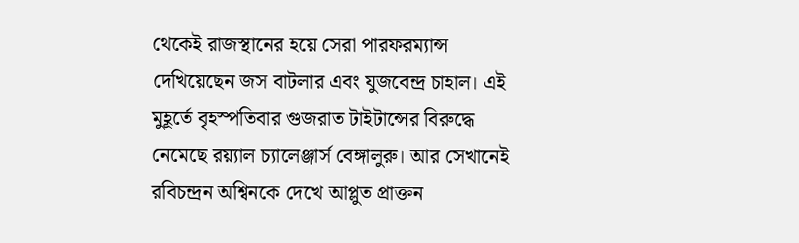থেকেই রাজস্থানের হয়ে সেরা পারফরম্যান্স দেখিয়েছেন জস বাটলার এবং যুজবেন্দ্র চাহাল। এই মুহূর্তে বৃহস্পতিবার গুজরাত টাইটান্সের বিরুদ্ধে নেমেছে রয়্যাল চ্যালেঞ্জার্স বেঙ্গালুরু। আর সেখানেই রবিচন্দ্রন অশ্বিনকে দেখে আপ্লুত প্রাক্তন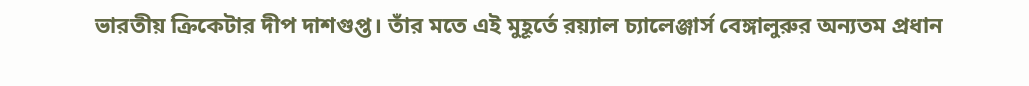ভারতীয় ক্রিকেটার দীপ দাশগুপ্ত। তাঁর মতে এই মুহূর্তে রয়্যাল চ্যালেঞ্জার্স বেঙ্গালুরুর অন্যতম প্রধান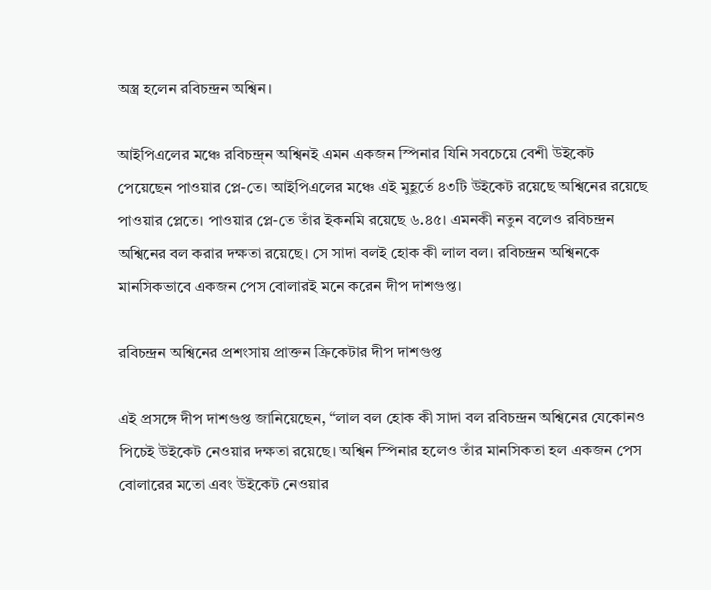অস্ত্র হলেন রবিচন্দ্রন অশ্বিন।

আইপিএলের মঞ্চে রবিচন্দ্র্ন অশ্বিনই এমন একজন স্পিনার যিনি সবচেয়ে বেশী উইকেট পেয়েছেন পাওয়ার প্লে-তে। আইপিএলের মঞ্চে এই মুহূর্তে ৪৩টি উইকেট রয়েছে অশ্বিনের রয়েছে পাওয়ার প্লেতে। পাওয়ার প্লে-তে তাঁর ইকনমি রয়েছে ৬.৪৫। এমনকী নতুন বলেও রবিচন্দ্রন অশ্বিনের বল করার দক্ষতা রয়েছে। সে সাদা বলই হোক কী লাল বল। রবিচন্দ্রন অশ্বিনকে মানসিকভাবে একজন পেস বোলারই মনে করেন দীপ দাশগুপ্ত।

রবিচন্দ্রন অশ্বিনের প্রশংসায় প্রাক্তন ক্রিকেটার দীপ দাশগুপ্ত

এই প্রসঙ্গে দীপ দাশগুপ্ত জানিয়েছেন, “লাল বল হোক কী সাদা বল রবিচন্দ্রন অশ্বিনের যেকোনও পিচেই উইকেট নেওয়ার দক্ষতা রয়েছে। অশ্বিন স্পিনার হলেও তাঁর মানসিকতা হল একজন পেস বোলারের মতো এবং উইকেট নেওয়ার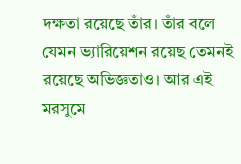দক্ষতা রয়েছে তাঁর। তাঁর বলে যেমন ভ্যারিয়েশন রয়েছ তেমনই রয়েছে অভিজ্ঞতাও। আর এই মরসুমে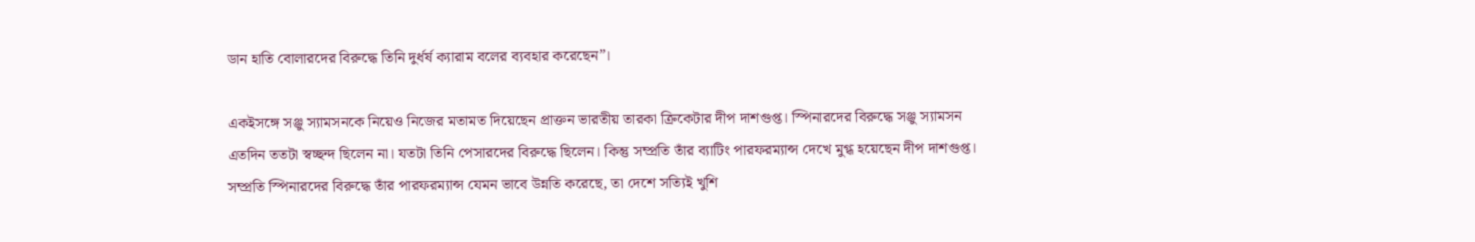ডান হাতি বোলারদের বিরুদ্ধে তিনি দুর্ধর্ষ ক্যারাম বলের ব্যবহার করেছেন”।

একইসঙ্গে সঞ্জু স্যামসনকে নিয়েও নিজের মতামত দিয়েছেন প্রাক্তন ভারতীয় তারকা ক্রিকেটার দীপ দাশগুপ্ত। স্পিনারদের বিরুদ্ধে সঞ্জু স্যামসন এতদিন ততটা স্বচ্ছন্দ ছিলেন না। যতটা তিনি পেসারদের বিরুদ্ধে ছিলেন। কিন্তু সম্প্রতি তাঁর ব্যাটিং পারফরম্যান্স দেখে মুগ্ধ হয়েছেন দীপ দাশগুপ্ত। সম্প্রতি স্পিনারদের বিরুদ্ধে তাঁর পারফরম্যান্স যেমন ভাবে উন্নতি করেছে, তা দেশে সত্যিই খুশি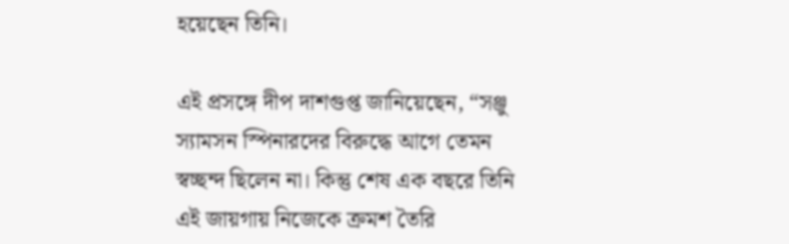হয়েছেন তিনি।

এই প্রসঙ্গে দীপ দাশগুপ্ত জানিয়েছেন, “সঞ্জু স্যামসন স্পিনারদের বিরুদ্ধে আগে তেমন স্বচ্ছন্দ ছিলেন না। কিন্তু শেষ এক বছরে তিনি এই জায়গায় নিজেকে ক্রমশ তৈরি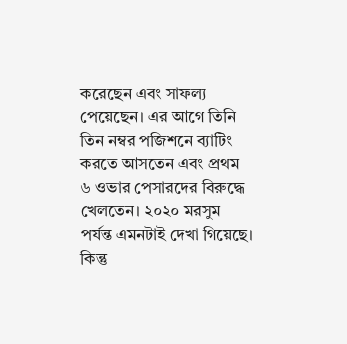করেছেন এবং সাফল্য পেয়েছেন। এর আগে তিনি তিন নম্বর পজিশনে ব্যাটিং করতে আসতেন এবং প্রথম ৬ ওভার পেসারদের বিরুদ্ধে খেলতেন। ২০২০ মরসুম পর্যন্ত এমনটাই দেখা গিয়েছে। কিন্তু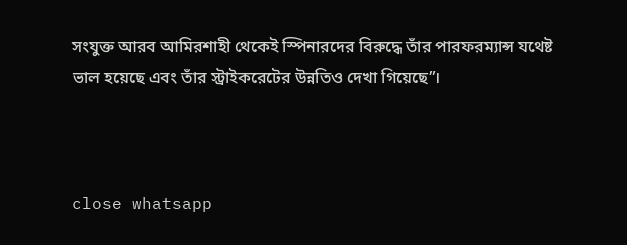সংযুক্ত আরব আমিরশাহী থেকেই স্পিনারদের বিরুদ্ধে তাঁর পারফরম্যান্স যথেষ্ট ভাল হয়েছে এবং তাঁর স্ট্রাইকরেটের উন্নতিও দেখা গিয়েছে”।



close whatsapp